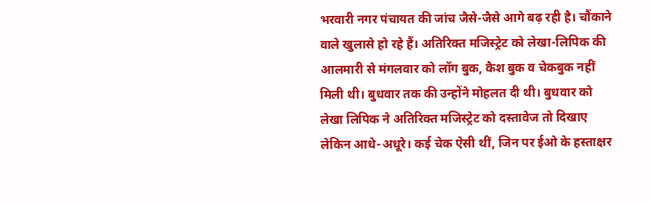भरवारी नगर पंचायत की जांच जैसे-जैसे आगे बढ़ रही है। चौंकाने वाले खुलासे हो रहे हैं। अतिरिक्त मजिस्ट्रेट को लेखा-लिपिक की आलमारी से मंगलवार को लॉग बुक, कैश बुक व चेकबुक नहीं मिली थी। बुधवार तक की उन्होंने मोहलत दी थी। बुधवार को लेखा लिपिक ने अतिरिक्त मजिस्ट्रेट को दस्तावेज तो दिखाए लेकिन आधे-अधूरे। कई चेक ऐसी थीं, जिन पर ईओ के हस्ताक्षर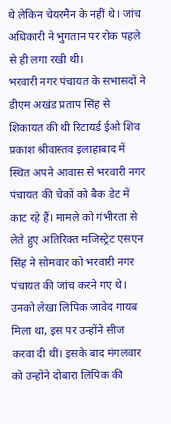थे लेकिन चेयरमैन के नहीं थे। जांच अधिकारी ने भुगतान पर रोक पहले से ही लगा रखी थी।
भरवारी नगर पंचायत के सभासदों ने डीएम अखंड प्रताप सिंह से शिकायत की थी रिटायर्ड ईओ शिव प्रकाश श्रीवास्तव इलाहाबाद में स्थित अपने आवास से भरवारी नगर पंचायत की चेकों को बैक डेट में काट रहे हैं। मामले को गंभीरता से लेते हुए अतिरिक्त मजिस्ट्रेट एसएन सिंह ने सोमवार को भरवारी नगर पंचायत की जांच करने गए थे। उनको लेखा लिपिक जावेद गायब मिला था, इस पर उन्होंने सीज करवा दी थीं। इसके बाद मंगलवार को उन्होंने दोबारा लिपिक की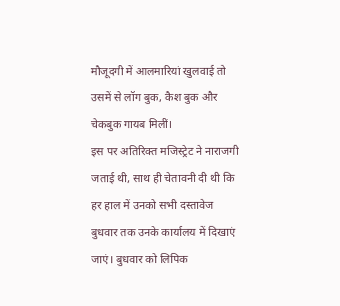मौजूदगी में आलमारियां खुलवाई तो उसमें से लॉग बुक, कैश बुक और चेकबुक गायब मिलीं।
इस पर अतिरिक्त मजिस्ट्रेट ने नाराजगी जताई थी, साथ ही चेतावनी दी थी कि हर हाल में उनको सभी दस्तावेज बुधवार तक उनके कार्यालय में दिखाएं जाएं। बुधवार को लिपिक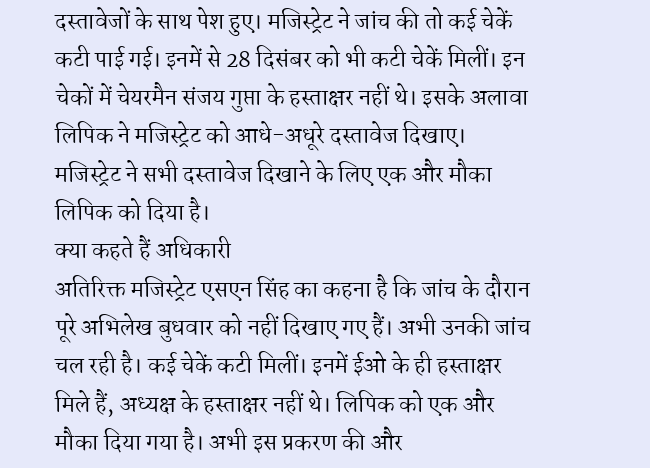दस्तावेजों के साथ पेश हुए। मजिस्ट्रेट ने जांच की तो कई चेकें कटी पाई गई। इनमें से 28 दिसंबर को भी कटी चेकें मिलीं। इन चेकों में चेयरमैन संजय गुप्ता के हस्ताक्षर नहीं थे। इसके अलावा लिपिक ने मजिस्ट्रेट को आधे-अधूरे दस्तावेज दिखाए। मजिस्ट्रेट ने सभी दस्तावेज दिखाने के लिए एक और मौका लिपिक को दिया है।
क्या कहते हैं अधिकारी
अतिरिक्त मजिस्ट्रेट एसएन सिंह का कहना है कि जांच के दौरान पूरे अभिलेख बुधवार को नहीं दिखाए गए हैं। अभी उनकी जांच चल रही है। कई चेकें कटी मिलीं। इनमें ईओ के ही हस्ताक्षर मिले हैं, अध्यक्ष के हस्ताक्षर नहीं थे। लिपिक को एक और मौका दिया गया है। अभी इस प्रकरण की और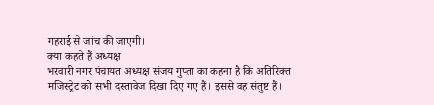गहराई से जांच की जाएगी।
क्या कहते हैं अध्यक्ष
भरवारी नगर पंचायत अध्यक्ष संजय गुप्ता का कहना है कि अतिरिक्त मजिस्ट्रेट को सभी दस्तावेज दिखा दिए गए हैं। इससे वह संतुष्ट हैं।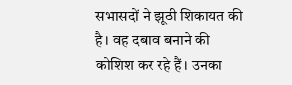सभासदों ने झूठी शिकायत की है। वह दबाव बनाने की कोशिश कर रहे हैं। उनका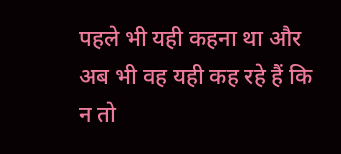पहले भी यही कहना था और अब भी वह यही कह रहे हैं कि न तो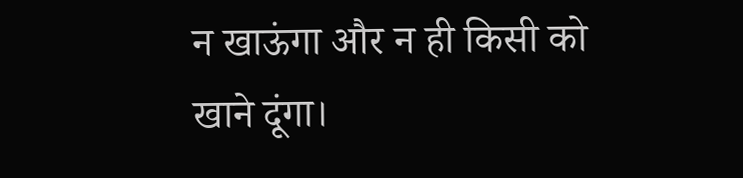न खाऊंगा और न ही किसी को खाने दूंगा।